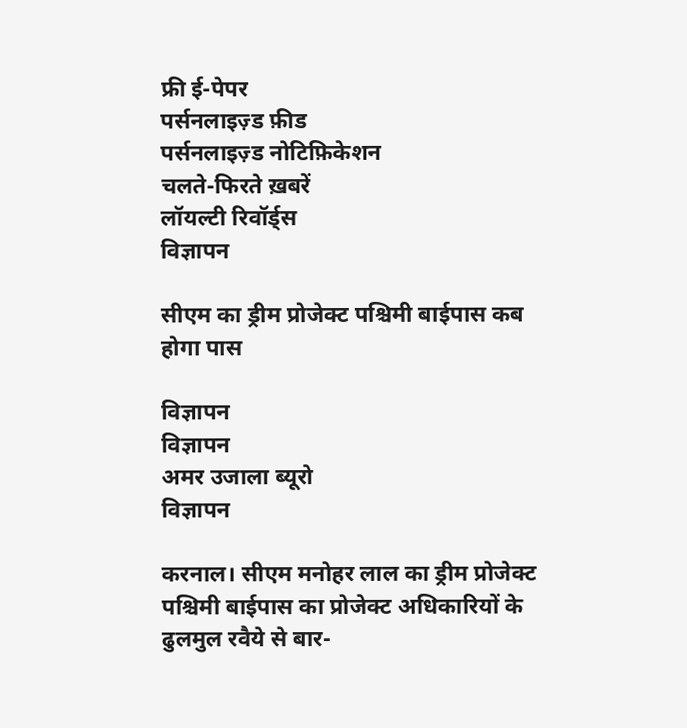फ्री ई-पेपर
पर्सनलाइज़्ड फ़ीड
पर्सनलाइज़्ड नोटिफ़िकेशन
चलते-फिरते ख़बरें
लॉयल्टी रिवॉर्ड्स
विज्ञापन

सीएम का ड्रीम प्रोजेक्ट पश्चिमी बाईपास कब होगा पास

विज्ञापन
विज्ञापन
अमर उजाला ब्यूरो
विज्ञापन

करनाल। सीएम मनोहर लाल का ड्रीम प्रोजेक्ट पश्चिमी बाईपास का प्रोजेक्ट अधिकारियों के ढुलमुल रवैये से बार-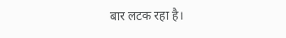बार लटक रहा है।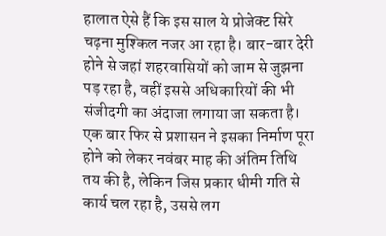हालात ऐसे हैं कि इस साल ये प्रोजेक्ट सिरे चढ़ना मुश्किल नजर आ रहा है। बार-बार देरी होने से जहां शहरवासियों को जाम से जुझना पड़ रहा है, वहीं इससे अधिकारियों की भी संजीदगी का अंदाजा लगाया जा सकता है। एक बार फिर से प्रशासन ने इसका निर्माण पूरा होने को लेकर नवंबर माह की अंतिम तिथि तय की है, लेकिन जिस प्रकार धीमी गति से कार्य चल रहा है, उससे लग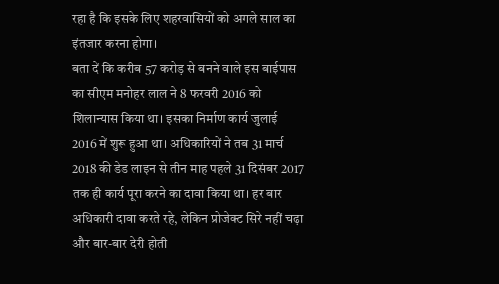रहा है कि इसके लिए शहरवासियों को अगले साल का इंतजार करना होगा।
बता दें कि करीब 57 करोड़ से बनने वाले इस बाईपास का सीएम मनोहर लाल ने 8 फरवरी 2016 को शिलान्यास किया था। इसका निर्माण कार्य जुलाई 2016 में शुरू हुआ था। अधिकारियों ने तब 31 मार्च 2018 की डेड लाइन से तीन माह पहले 31 दिसंबर 2017 तक ही कार्य पूरा करने का दावा किया था। हर बार अधिकारी दावा करते रहे, लेकिन प्रोजेक्ट सिरे नहीं चढ़ा और बार-बार देरी होती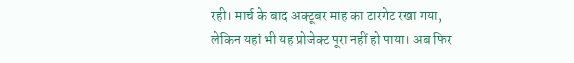रही। मार्च के बाद अक्टूबर माह का टारगेट रखा गया, लेकिन यहां भी यह प्रोजेक्ट पूरा नहीं हो पाया। अब फिर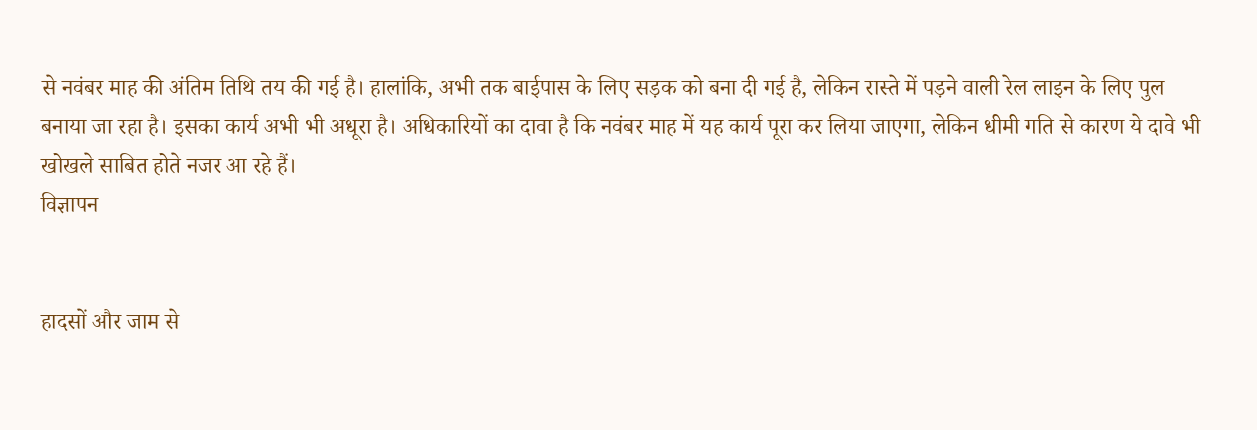से नवंबर माह की अंतिम तिथि तय की गई है। हालांकि, अभी तक बाईपास के लिए सड़क को बना दी गई है, लेकिन रास्ते में पड़ने वाली रेल लाइन के लिए पुल बनाया जा रहा है। इसका कार्य अभी भी अधूरा है। अधिकारियों का दावा है कि नवंबर माह में यह कार्य पूरा कर लिया जाएगा, लेकिन धीमी गति से कारण ये दावे भी खोखले साबित होते नजर आ रहे हैं।
विज्ञापन


हादसों और जाम से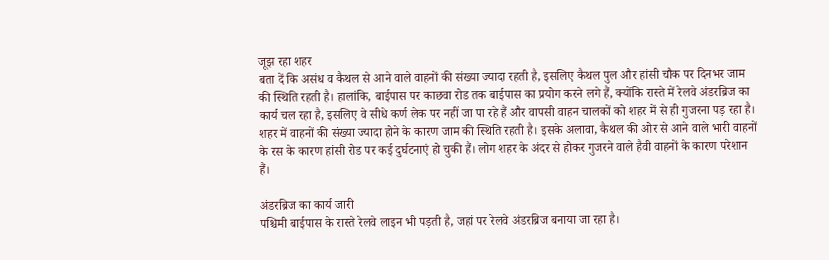जूझ रहा शहर
बता दें कि असंध व कैथल से आने वाले वाहनों की संख्या ज्यादा रहती है, इसलिए कैथल पुल और हांसी चौक पर दिनभर जाम की स्थिति रहती है। हालांकि, बाईपास पर काछवा रोड तक बाईपास का प्रयोग करने लगे हैं, क्योंकि रास्ते में रेलवे अंडरब्रिज का कार्य चल रहा है, इसलिए वे सीधे कर्ण लेक पर नहीं जा पा रहे हैं और वापसी वाहन चालकों को शहर में से ही गुजरना पड़ रहा है। शहर में वाहनों की संख्या ज्यादा होने के कारण जाम की स्थिति रहती है। इसके अलावा, कैथल की ओर से आने वाले भारी वाहनों के रस के कारण हांसी रोड पर कई दुर्घटनाएं हो चुकी हैं। लोग शहर के अंदर से होकर गुजरने वाले हैवी वाहनों के कारण परेशान हैं।

अंडरब्रिज का कार्य जारी
पश्चिमी बाईपास के रास्ते रेलवे लाइन भी पड़ती है, जहां पर रेलवे अंडरब्रिज बनाया जा रहा है।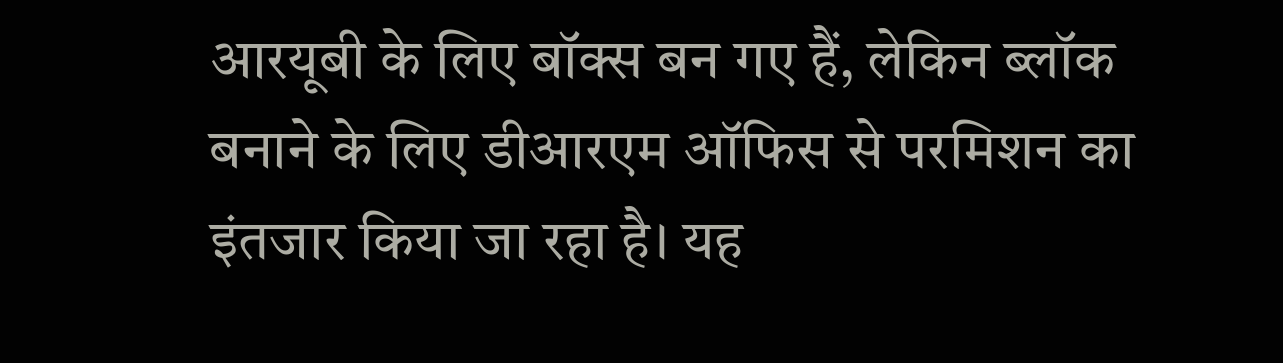आरयूबी के लिए बॉक्स बन गए हैं, लेकिन ब्लॉक बनाने के लिए डीआरएम ऑफिस से परमिशन का इंतजार किया जा रहा है। यह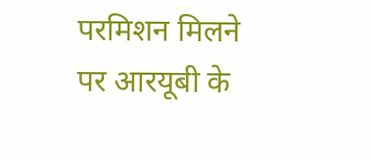परमिशन मिलने पर आरयूबी के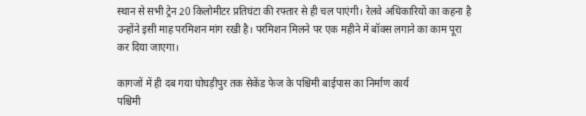स्थान से सभी ट्रेन 20 किलोमीटर प्रतिघंटा की रफ्तार से ही चल पाएंगी। रेलवे अधिकारियों का कहना है उन्होंने इसी माह परमिशन मांग रखी है। परमिशन मिलने पर एक महीने में बॉक्स लगाने का काम पूरा कर दिया जाएगा।

कागजों में ही दब गया घोघड़ीपुर तक सेकेंड फेज के पश्चिमी बाईपास का निर्माण कार्य
पश्चिमी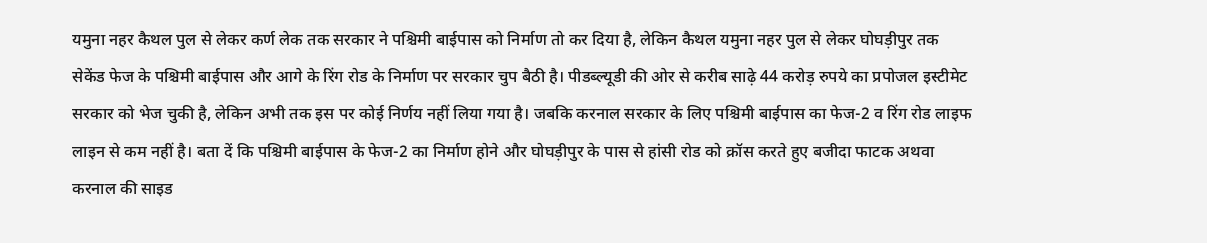यमुना नहर कैथल पुल से लेकर कर्ण लेक तक सरकार ने पश्चिमी बाईपास को निर्माण तो कर दिया है, लेकिन कैथल यमुना नहर पुल से लेकर घोघड़ीपुर तक सेकेंड फेज के पश्चिमी बाईपास और आगे के रिंग रोड के निर्माण पर सरकार चुप बैठी है। पीडब्ल्यूडी की ओर से करीब साढ़े 44 करोड़ रुपये का प्रपोजल इस्टीमेट सरकार को भेज चुकी है, लेकिन अभी तक इस पर कोई निर्णय नहीं लिया गया है। जबकि करनाल सरकार के लिए पश्चिमी बाईपास का फेज-2 व रिंग रोड लाइफ लाइन से कम नहीं है। बता दें कि पश्चिमी बाईपास के फेज-2 का निर्माण होने और घोघड़ीपुर के पास से हांसी रोड को क्रॉस करते हुए बजीदा फाटक अथवा करनाल की साइड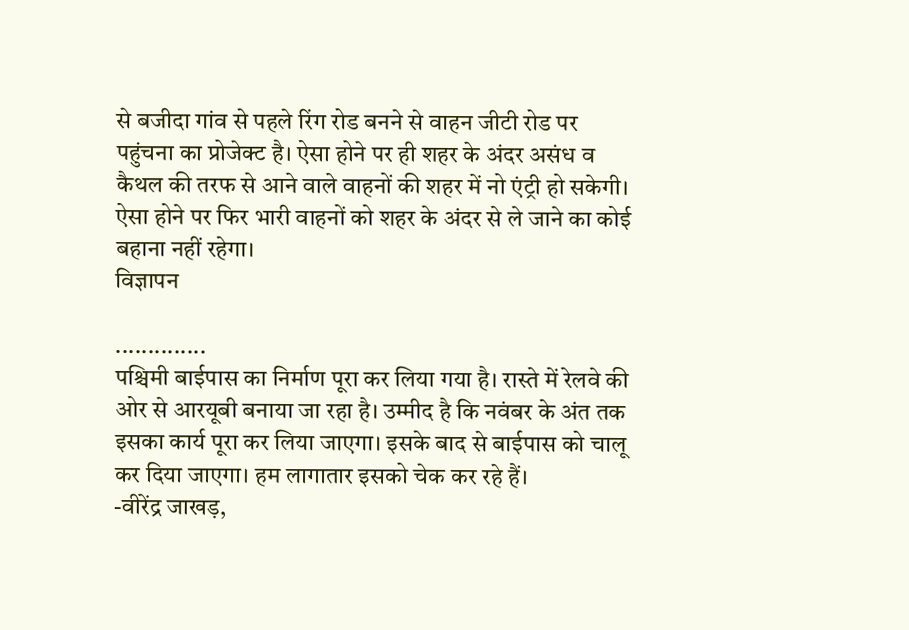से बजीदा गांव से पहले रिंग रोड बनने से वाहन जीटी रोड पर पहुंचना का प्रोजेक्ट है। ऐसा होने पर ही शहर के अंदर असंध व कैथल की तरफ से आने वाले वाहनों की शहर में नो एंट्री हो सकेगी। ऐसा होने पर फिर भारी वाहनों को शहर के अंदर से ले जाने का कोई बहाना नहीं रहेगा।
विज्ञापन

..............
पश्चिमी बाईपास का निर्माण पूरा कर लिया गया है। रास्ते में रेलवे की ओर से आरयूबी बनाया जा रहा है। उम्मीद है कि नवंबर के अंत तक इसका कार्य पूरा कर लिया जाएगा। इसके बाद से बाईपास को चालू कर दिया जाएगा। हम लागातार इसको चेक कर रहे हैं।
-वीरेंद्र जाखड़,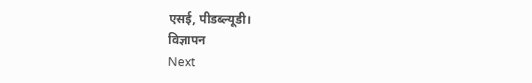एसई, पीडब्ल्यूडी।
विज्ञापन
Next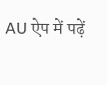AU ऐप में पढ़ें